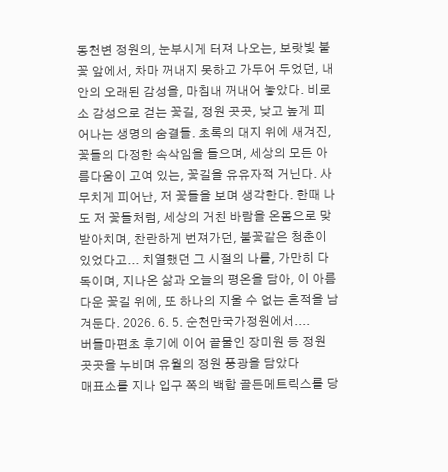동천변 정원의, 눈부시게 터져 나오는, 보랏빛 불꽃 앞에서, 차마 꺼내지 못하고 가두어 두었던, 내 안의 오래된 감성을, 마침내 꺼내어 놓았다. 비로소 감성으로 걷는 꽃길, 정원 곳곳, 낮고 높게 피어나는 생명의 숨결들. 초록의 대지 위에 새겨진, 꽃들의 다정한 속삭임을 들으며, 세상의 모든 아름다움이 고여 있는, 꽃길을 유유자적 거닌다. 사무치게 피어난, 저 꽃들을 보며 생각한다. 한때 나도 저 꽃들처럼, 세상의 거친 바람을 온몸으로 맞받아치며, 찬란하게 번져가던, 불꽃같은 청춘이 있었다고... 치열했던 그 시절의 나를, 가만히 다독이며, 지나온 삶과 오늘의 평온을 담아, 이 아름다운 꽃길 위에, 또 하나의 지울 수 없는 흔적을 남겨둔다. 2026. 6. 5. 순천만국가정원에서....
버들마편초 후기에 이어 끝물인 장미원 등 정원 곳곳을 누비며 유월의 정원 풍광을 담았다
매표소를 지나 입구 쪽의 백합 골든메트릭스를 당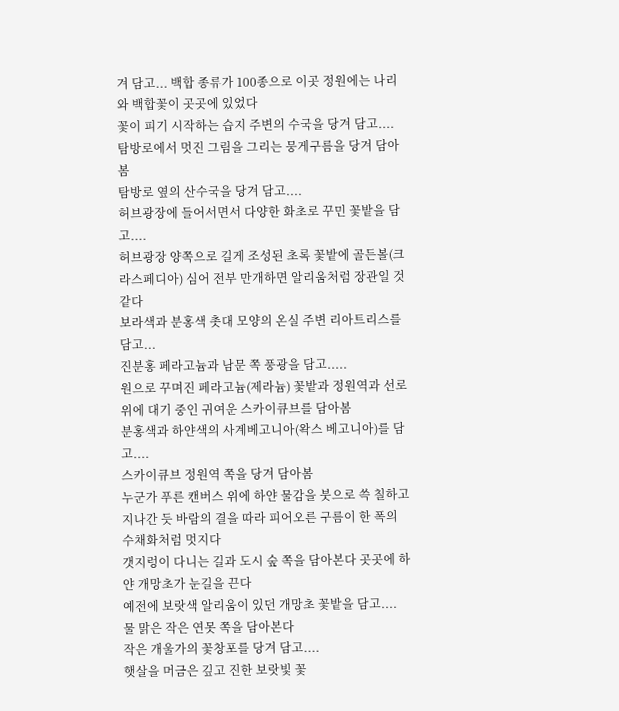겨 담고... 백합 종류가 100종으로 이곳 정원에는 나리와 백합꽃이 곳곳에 있었다
꽃이 피기 시작하는 습지 주변의 수국을 당겨 담고....
탐방로에서 멋진 그림을 그리는 뭉게구름을 당겨 담아봄
탐방로 옆의 산수국을 당겨 담고....
허브광장에 들어서면서 다양한 화초로 꾸민 꽃밭을 담고....
허브광장 양쪽으로 길게 조성된 초록 꽃밭에 골든볼(크라스페디아) 심어 전부 만개하면 알리움처럼 장관일 것 같다
보라색과 분홍색 촛대 모양의 온실 주변 리아트리스를 담고...
진분홍 페라고늄과 남문 쪽 풍광을 담고.....
원으로 꾸며진 페라고늄(제라늄) 꽃밭과 정원역과 선로 위에 대기 중인 귀여운 스카이큐브를 담아봄
분홍색과 하얀색의 사계베고니아(왁스 베고니아)를 담고....
스카이큐브 정원역 쪽을 당겨 담아봄
누군가 푸른 캔버스 위에 하얀 물감을 붓으로 쓱 칠하고 지나간 듯 바람의 결을 따라 피어오른 구름이 한 폭의 수채화처럼 멋지다
갯지렁이 다니는 길과 도시 숲 쪽을 담아본다 곳곳에 하얀 개망초가 눈길을 끈다
예전에 보랏색 알리움이 있던 개망초 꽃밭을 담고....
물 맑은 작은 연못 쪽을 담아본다
작은 개울가의 꽃창포를 당겨 담고....
햇살을 머금은 깊고 진한 보랏빛 꽃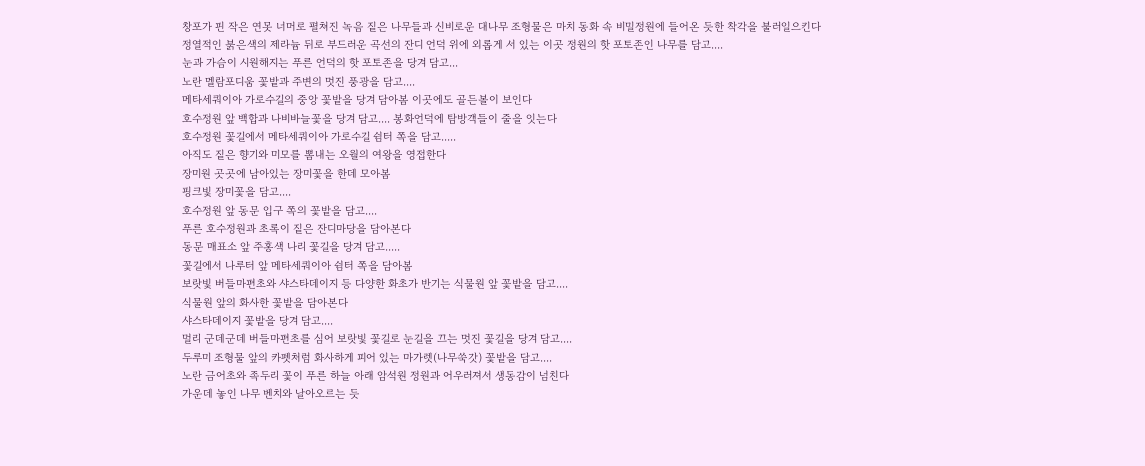창포가 핀 작은 연못 너머로 펼쳐진 녹음 짙은 나무들과 신비로운 대나무 조형물은 마치 동화 속 비밀정원에 들어온 듯한 착각을 불러일으킨다
정열적인 붉은색의 제라늄 뒤로 부드러운 곡선의 잔디 언덕 위에 외롭게 서 있는 이곳 정원의 핫 포토존인 나무를 담고....
눈과 가슴이 시원해지는 푸른 언덕의 핫 포토존을 당겨 담고...
노란 멜람포디움 꽃밭과 주변의 멋진 풍광을 담고....
메타세쿼이아 가로수길의 중앙 꽃밭을 당겨 담아봄 이곳에도 골든볼이 보인다
호수정원 앞 백합과 나비바늘꽃을 당겨 담고.... 봉화언덕에 탐방객들이 줄을 잇는다
호수정원 꽃길에서 메타세쿼이아 가로수길 쉼터 쪽을 담고.....
아직도 짙은 향기와 미모를 뽐내는 오월의 여왕을 영접한다
장미원 곳곳에 남아있는 장미꽃을 한데 모아봄
핑크빛 장미꽃을 담고....
호수정원 앞 동문 입구 쪽의 꽃밭을 담고....
푸른 호수정원과 초록이 짙은 잔디마당을 담아본다
동문 매표소 앞 주홍색 나리 꽃길을 당겨 담고.....
꽃길에서 나루터 앞 메타세쿼이아 쉼터 쪽을 담아봄
보랏빛 버들마편초와 샤스타데이지 등 다양한 화초가 반기는 식물원 앞 꽃밭을 담고....
식물원 앞의 화사한 꽃밭을 담아본다
샤스타데이지 꽃밭을 당겨 담고....
멀리 군데군데 버들마편초를 심어 보랏빛 꽃길로 눈길을 끄는 멋진 꽃길을 당겨 담고....
두루미 조형물 앞의 카펫처럼 화사하게 피어 있는 마가렛(나무쑥갓) 꽃밭을 담고....
노란 금어초와 족두리 꽃이 푸른 하늘 아래 암석원 정원과 어우러져서 생동감이 넘친다
가운데 놓인 나무 벤치와 날아오르는 듯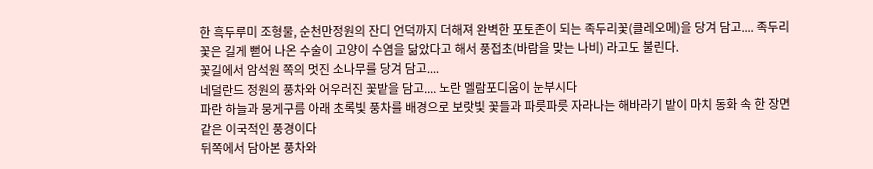한 흑두루미 조형물, 순천만정원의 잔디 언덕까지 더해져 완벽한 포토존이 되는 족두리꽃(클레오메)을 당겨 담고.... 족두리꽃은 길게 뻗어 나온 수술이 고양이 수염을 닮았다고 해서 풍접초(바람을 맞는 나비) 라고도 불린다.
꽃길에서 암석원 쪽의 멋진 소나무를 당겨 담고....
네덜란드 정원의 풍차와 어우러진 꽃밭을 담고.... 노란 멜람포디움이 눈부시다
파란 하늘과 뭉게구름 아래 초록빛 풍차를 배경으로 보랏빛 꽃들과 파릇파릇 자라나는 해바라기 밭이 마치 동화 속 한 장면 같은 이국적인 풍경이다
뒤쪽에서 담아본 풍차와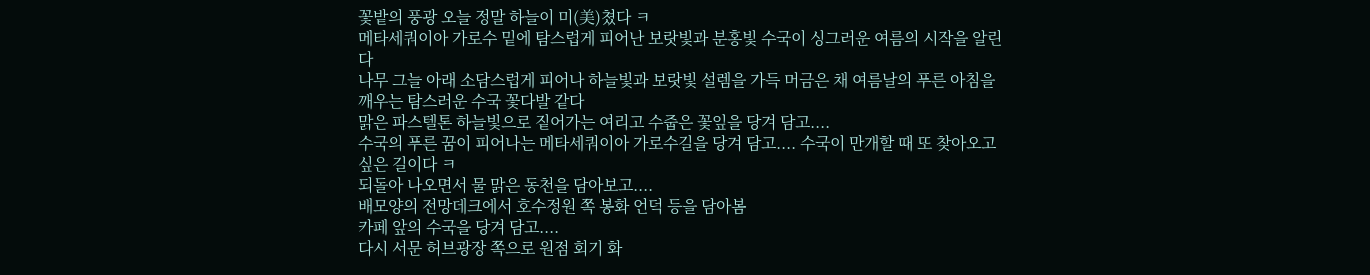꽃밭의 풍광 오늘 정말 하늘이 미(美)쳤다 ㅋ
메타세쿼이아 가로수 밑에 탐스럽게 피어난 보랏빛과 분홍빛 수국이 싱그러운 여름의 시작을 알린다
나무 그늘 아래 소담스럽게 피어나 하늘빛과 보랏빛 설렘을 가득 머금은 채 여름날의 푸른 아침을 깨우는 탐스러운 수국 꽃다발 같다
맑은 파스텔톤 하늘빛으로 짙어가는 여리고 수줍은 꽃잎을 당겨 담고....
수국의 푸른 꿈이 피어나는 메타세쿼이아 가로수길을 당겨 담고.... 수국이 만개할 때 또 찾아오고 싶은 길이다 ㅋ
되돌아 나오면서 물 맑은 동천을 담아보고....
배모양의 전망데크에서 호수정원 쪽 봉화 언덕 등을 담아봄
카페 앞의 수국을 당겨 담고....
다시 서문 허브광장 쪽으로 원점 회기 화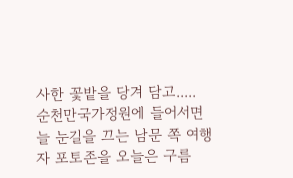사한 꽃밭을 당겨 담고.....
순천만국가정원에 들어서면 늘 눈길을 끄는 남문 쪽 여행자 포토존을 오늘은 구름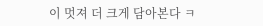이 멋져 더 크게 담아본다 ㅋ